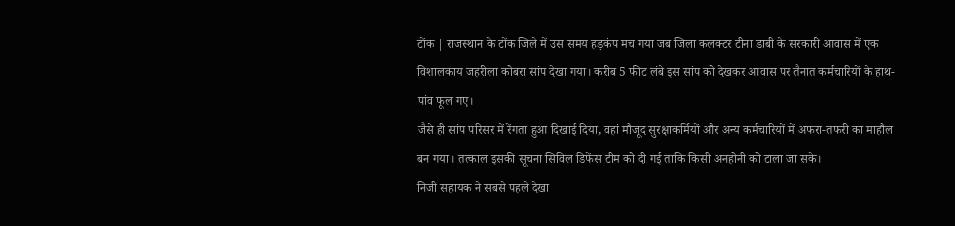टोंक | राजस्थान के टोंक जिले में उस समय हड़कंप मच गया जब जिला कलक्टर टीना डाबी के सरकारी आवास में एक विशालकाय जहरीला कोबरा सांप देखा गया। करीब 5 फीट लंबे इस सांप को देखकर आवास पर तैनात कर्मचारियों के हाथ-पांव फूल गए।
जैसे ही सांप परिसर में रेंगता हुआ दिखाई दिया, वहां मौजूद सुरक्षाकर्मियों और अन्य कर्मचारियों में अफरा-तफरी का माहौल बन गया। तत्काल इसकी सूचना सिविल डिफेंस टीम को दी गई ताकि किसी अनहोनी को टाला जा सके।
निजी सहायक ने सबसे पहले देखा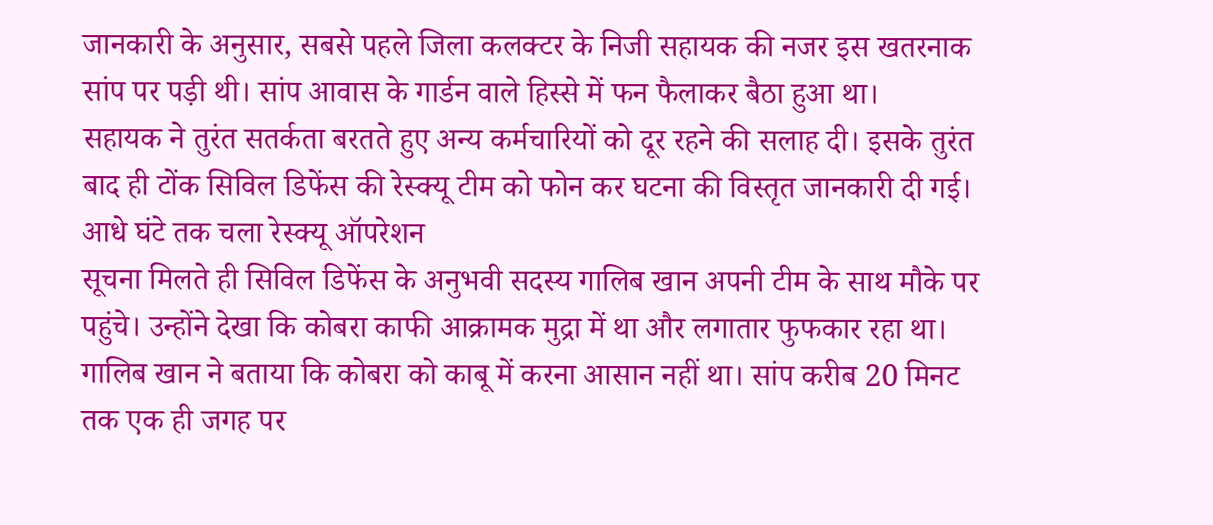जानकारी के अनुसार, सबसे पहले जिला कलक्टर के निजी सहायक की नजर इस खतरनाक सांप पर पड़ी थी। सांप आवास के गार्डन वाले हिस्से में फन फैलाकर बैठा हुआ था।
सहायक ने तुरंत सतर्कता बरतते हुए अन्य कर्मचारियों को दूर रहने की सलाह दी। इसके तुरंत बाद ही टोंक सिविल डिफेंस की रेस्क्यू टीम को फोन कर घटना की विस्तृत जानकारी दी गई।
आधे घंटे तक चला रेस्क्यू ऑपरेशन
सूचना मिलते ही सिविल डिफेंस के अनुभवी सदस्य गालिब खान अपनी टीम के साथ मौके पर पहुंचे। उन्होंने देखा कि कोबरा काफी आक्रामक मुद्रा में था और लगातार फुफकार रहा था।
गालिब खान ने बताया कि कोबरा को काबू में करना आसान नहीं था। सांप करीब 20 मिनट तक एक ही जगह पर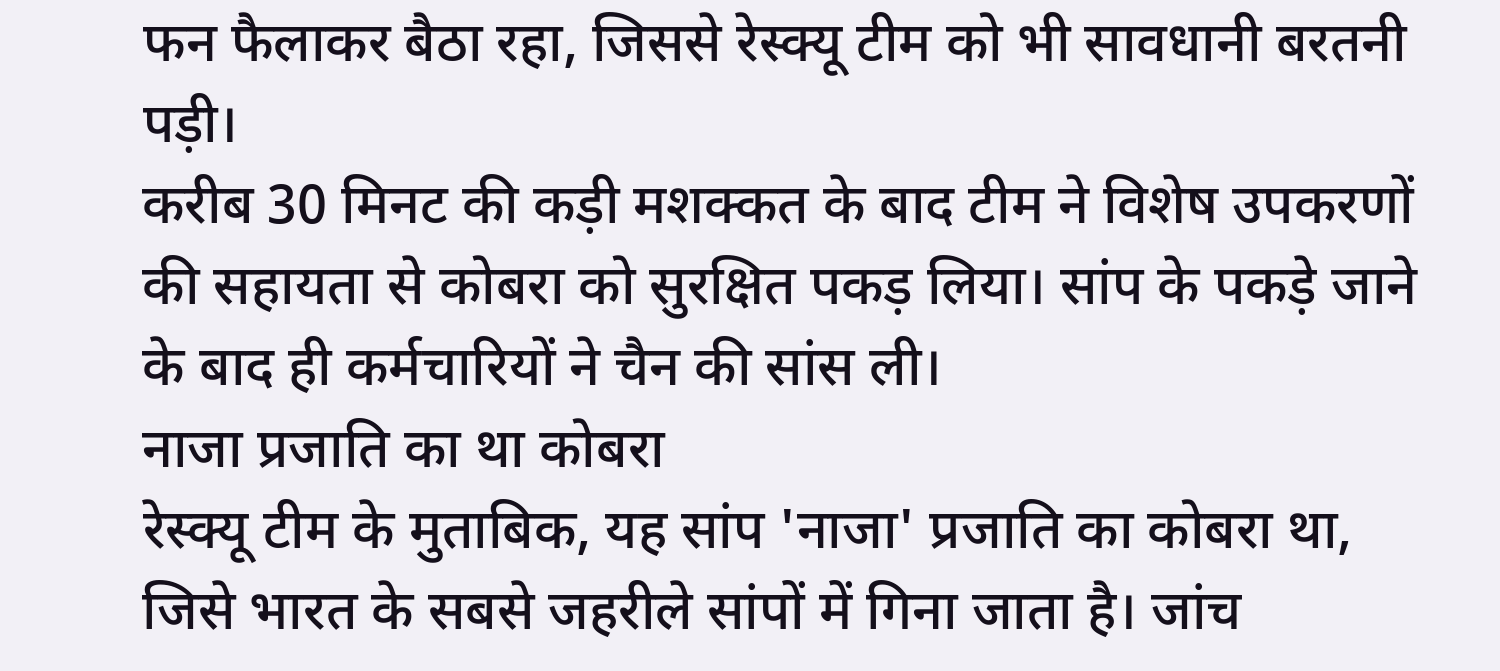फन फैलाकर बैठा रहा, जिससे रेस्क्यू टीम को भी सावधानी बरतनी पड़ी।
करीब 30 मिनट की कड़ी मशक्कत के बाद टीम ने विशेष उपकरणों की सहायता से कोबरा को सुरक्षित पकड़ लिया। सांप के पकड़े जाने के बाद ही कर्मचारियों ने चैन की सांस ली।
नाजा प्रजाति का था कोबरा
रेस्क्यू टीम के मुताबिक, यह सांप 'नाजा' प्रजाति का कोबरा था, जिसे भारत के सबसे जहरीले सांपों में गिना जाता है। जांच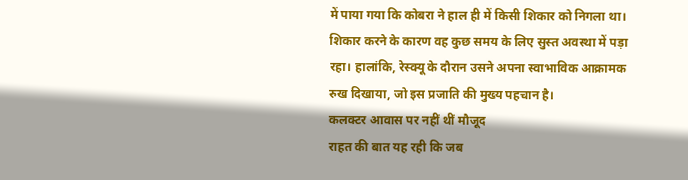में पाया गया कि कोबरा ने हाल ही में किसी शिकार को निगला था।
शिकार करने के कारण वह कुछ समय के लिए सुस्त अवस्था में पड़ा रहा। हालांकि, रेस्क्यू के दौरान उसने अपना स्वाभाविक आक्रामक रुख दिखाया, जो इस प्रजाति की मुख्य पहचान है।
कलक्टर आवास पर नहीं थीं मौजूद
राहत की बात यह रही कि जब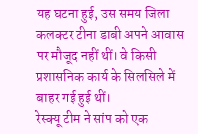यह घटना हुई, उस समय जिला कलक्टर टीना डाबी अपने आवास पर मौजूद नहीं थीं। वे किसी प्रशासनिक कार्य के सिलसिले में बाहर गई हुई थीं।
रेस्क्यू टीम ने सांप को एक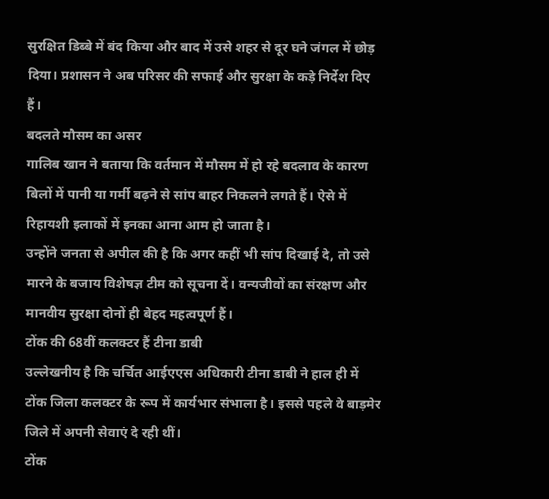सुरक्षित डिब्बे में बंद किया और बाद में उसे शहर से दूर घने जंगल में छोड़ दिया। प्रशासन ने अब परिसर की सफाई और सुरक्षा के कड़े निर्देश दिए हैं।
बदलते मौसम का असर
गालिब खान ने बताया कि वर्तमान में मौसम में हो रहे बदलाव के कारण बिलों में पानी या गर्मी बढ़ने से सांप बाहर निकलने लगते हैं। ऐसे में रिहायशी इलाकों में इनका आना आम हो जाता है।
उन्होंने जनता से अपील की है कि अगर कहीं भी सांप दिखाई दे, तो उसे मारने के बजाय विशेषज्ञ टीम को सूचना दें। वन्यजीवों का संरक्षण और मानवीय सुरक्षा दोनों ही बेहद महत्वपूर्ण हैं।
टोंक की 68वीं कलक्टर हैं टीना डाबी
उल्लेखनीय है कि चर्चित आईएएस अधिकारी टीना डाबी ने हाल ही में टोंक जिला कलक्टर के रूप में कार्यभार संभाला है। इससे पहले वे बाड़मेर जिले में अपनी सेवाएं दे रही थीं।
टोंक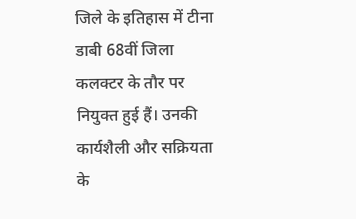जिले के इतिहास में टीना डाबी 68वीं जिला कलक्टर के तौर पर नियुक्त हुई हैं। उनकी कार्यशैली और सक्रियता के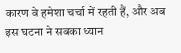कारण वे हमेशा चर्चा में रहती हैं, और अब इस घटना ने सबका ध्यान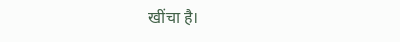खींचा है।